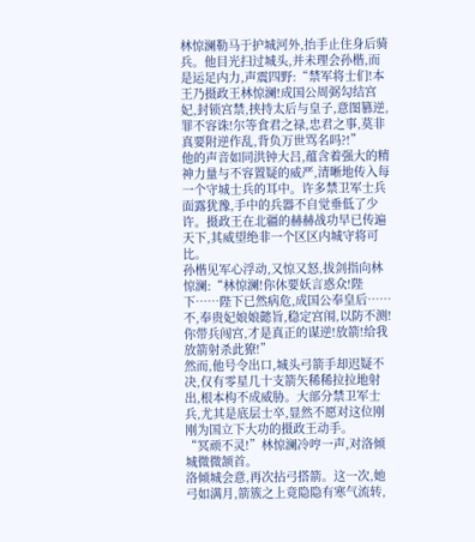林惊澜勒马于护城河外,抬手止住身后骑兵。他目光扫过城头,并未理会孙楷,而是运足内力,声震四野:“禁军将士们!本王乃摄政王林惊澜!成国公周弼勾结宫妃,封锁宫禁,挟持太后与皇子,意图篡逆,罪不容诛!尔等食君之禄,忠君之事,莫非真要附逆作乱,背负万世骂名吗?!”
他的声音如同洪钟大吕,蕴含着强大的精神力量与不容置疑的威严,清晰地传入每一个守城士兵的耳中。许多禁卫军士兵面露犹豫,手中的兵器不自觉垂低了少许。摄政王在北疆的赫赫战功早已传遍天下,其威望绝非一个区区内城守将可比。
孙楷见军心浮动,又惊又怒,拔剑指向林惊澜:“林惊澜!你休要妖言惑众!陛下……陛下已然病危,成国公奉皇后……不,奉贵妃娘娘懿旨,稳定宫闱,以防不测!你带兵闯宫,才是真正的谋逆!放箭!给我放箭射杀此獠!”
然而,他号令出口,城头弓箭手却迟疑不决,仅有零星几十支箭矢稀稀拉拉地射出,根本构不成威胁。大部分禁卫军士兵,尤其是底层士卒,显然不愿对这位刚刚为国立下大功的摄政王动手。
“冥顽不灵!”林惊澜冷哼一声,对洛倾城微微颔首。
洛倾城会意,再次拈弓搭箭。这一次,她弓如满月,箭簇之上竟隐隐有寒气流转,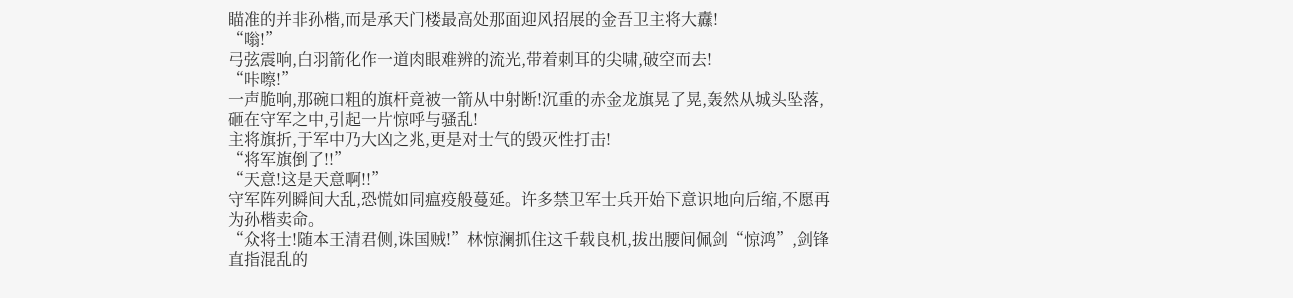瞄准的并非孙楷,而是承天门楼最高处那面迎风招展的金吾卫主将大纛!
“嗡!”
弓弦震响,白羽箭化作一道肉眼难辨的流光,带着刺耳的尖啸,破空而去!
“咔嚓!”
一声脆响,那碗口粗的旗杆竟被一箭从中射断!沉重的赤金龙旗晃了晃,轰然从城头坠落,砸在守军之中,引起一片惊呼与骚乱!
主将旗折,于军中乃大凶之兆,更是对士气的毁灭性打击!
“将军旗倒了!!”
“天意!这是天意啊!!”
守军阵列瞬间大乱,恐慌如同瘟疫般蔓延。许多禁卫军士兵开始下意识地向后缩,不愿再为孙楷卖命。
“众将士!随本王清君侧,诛国贼!”林惊澜抓住这千载良机,拔出腰间佩剑“惊鸿”,剑锋直指混乱的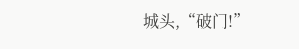城头,“破门!”